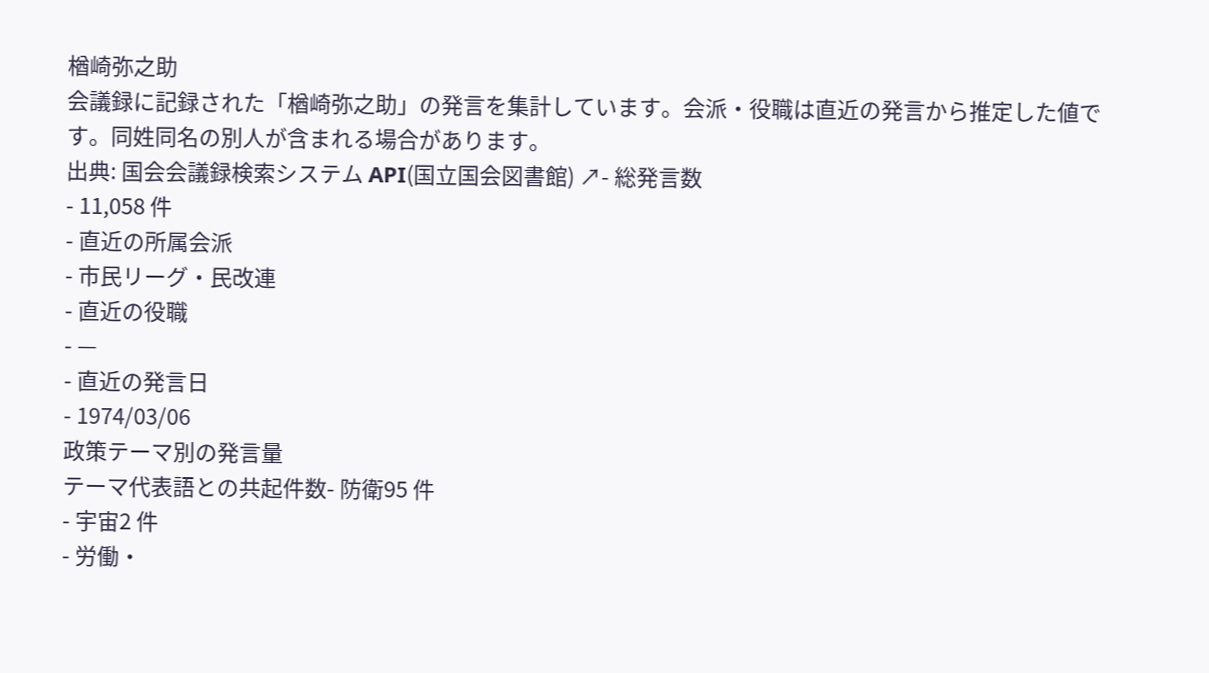楢崎弥之助
会議録に記録された「楢崎弥之助」の発言を集計しています。会派・役職は直近の発言から推定した値です。同姓同名の別人が含まれる場合があります。
出典: 国会会議録検索システム API(国立国会図書館) ↗- 総発言数
- 11,058 件
- 直近の所属会派
- 市民リーグ・民改連
- 直近の役職
- —
- 直近の発言日
- 1974/03/06
政策テーマ別の発言量
テーマ代表語との共起件数- 防衛95 件
- 宇宙2 件
- 労働・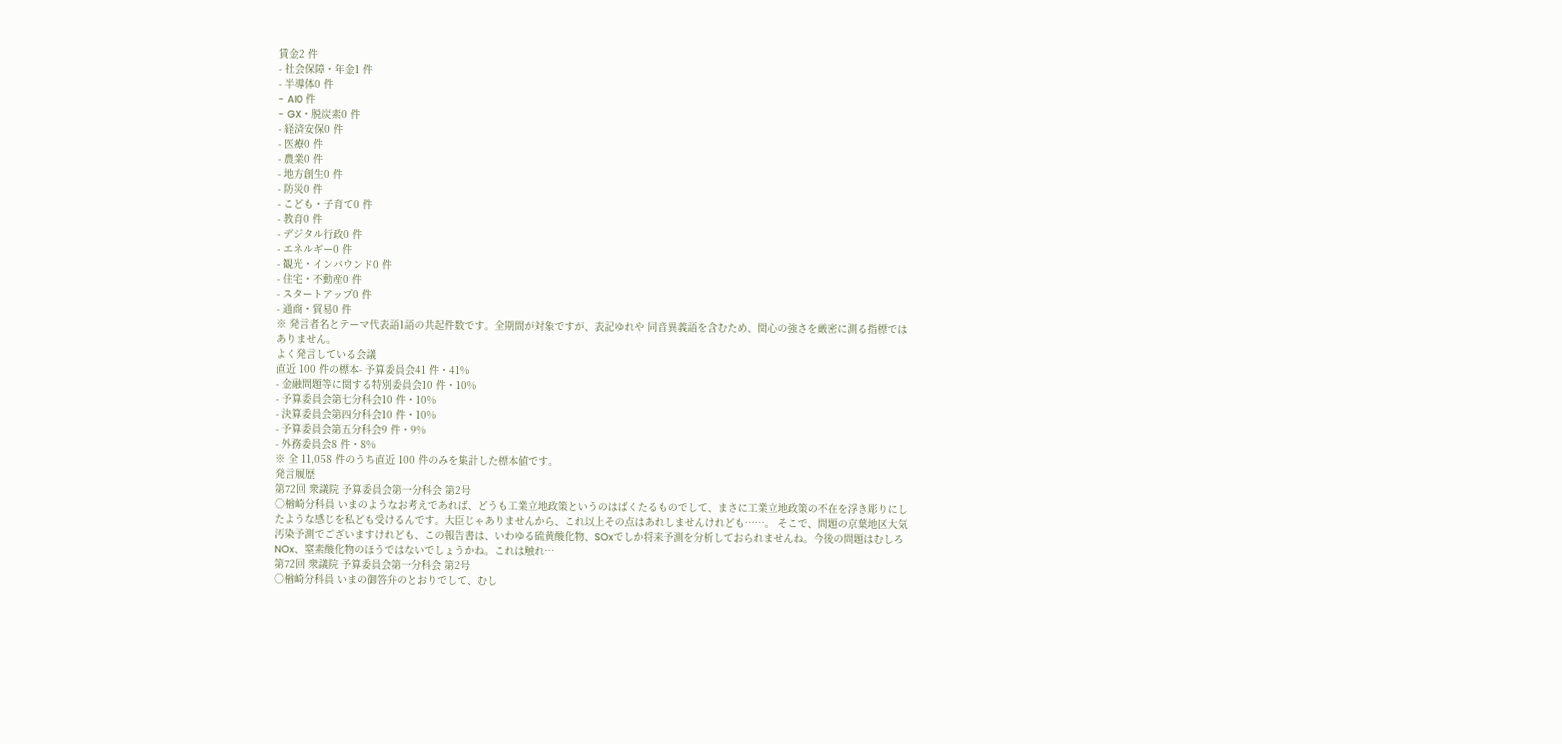賃金2 件
- 社会保障・年金1 件
- 半導体0 件
- AI0 件
- GX・脱炭素0 件
- 経済安保0 件
- 医療0 件
- 農業0 件
- 地方創生0 件
- 防災0 件
- こども・子育て0 件
- 教育0 件
- デジタル行政0 件
- エネルギー0 件
- 観光・インバウンド0 件
- 住宅・不動産0 件
- スタートアップ0 件
- 通商・貿易0 件
※ 発言者名とテーマ代表語1語の共起件数です。全期間が対象ですが、表記ゆれや 同音異義語を含むため、関心の強さを厳密に測る指標ではありません。
よく発言している会議
直近 100 件の標本- 予算委員会41 件・41%
- 金融問題等に関する特別委員会10 件・10%
- 予算委員会第七分科会10 件・10%
- 決算委員会第四分科会10 件・10%
- 予算委員会第五分科会9 件・9%
- 外務委員会8 件・8%
※ 全 11,058 件のうち直近 100 件のみを集計した標本値です。
発言履歴
第72回 衆議院 予算委員会第一分科会 第2号
○楢崎分科員 いまのようなお考えであれば、どうも工業立地政策というのはばくたるものでして、まさに工業立地政策の不在を浮き彫りにしたような感じを私ども受けるんです。大臣じゃありませんから、これ以上その点はあれしませんけれども……。 そこで、問題の京葉地区大気汚染予測でございますけれども、この報告書は、いわゆる硫黄酸化物、SOxでしか将来予測を分析しておられませんね。今後の問題はむしろNOx、窒素酸化物のほうではないでしょうかね。これは触れ…
第72回 衆議院 予算委員会第一分科会 第2号
○楢崎分科員 いまの御答弁のとおりでして、むし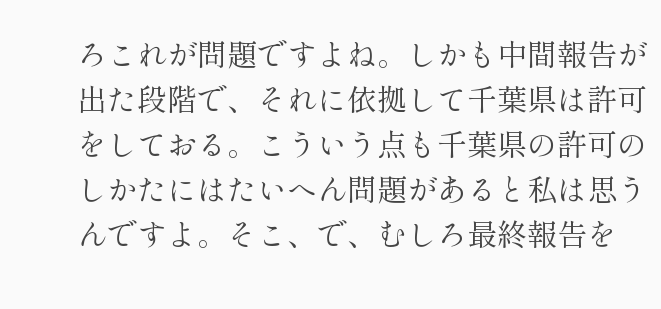ろこれが問題ですよね。しかも中間報告が出た段階で、それに依拠して千葉県は許可をしておる。こういう点も千葉県の許可のしかたにはたいへん問題があると私は思うんですよ。そこ、で、むしろ最終報告を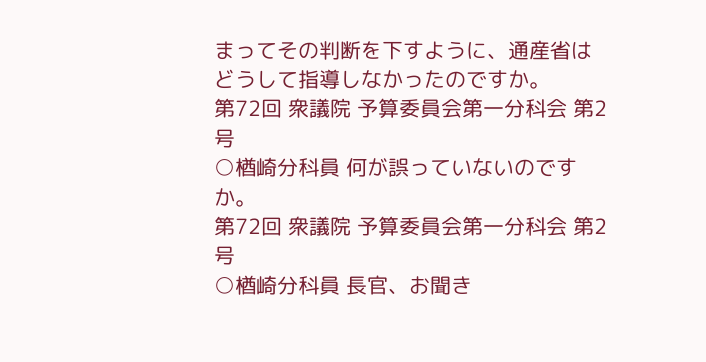まってその判断を下すように、通産省はどうして指導しなかったのですか。
第72回 衆議院 予算委員会第一分科会 第2号
○楢崎分科員 何が誤っていないのですか。
第72回 衆議院 予算委員会第一分科会 第2号
○楢崎分科員 長官、お聞き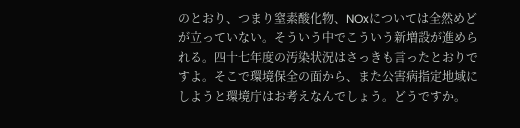のとおり、つまり窒素酸化物、NOxについては全然めどが立っていない。そういう中でこういう新増設が進められる。四十七年度の汚染状況はさっきも言ったとおりですよ。そこで環境保全の面から、また公害病指定地域にしようと環境庁はお考えなんでしょう。どうですか。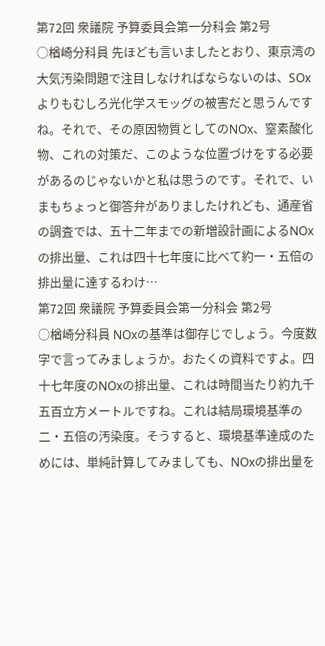第72回 衆議院 予算委員会第一分科会 第2号
○楢崎分科員 先ほども言いましたとおり、東京湾の大気汚染問題で注目しなければならないのは、SOxよりもむしろ光化学スモッグの被害だと思うんですね。それで、その原因物質としてのNOx、窒素酸化物、これの対策だ、このような位置づけをする必要があるのじゃないかと私は思うのです。それで、いまもちょっと御答弁がありましたけれども、通産省の調査では、五十二年までの新増設計画によるNOxの排出量、これは四十七年度に比べて約一・五倍の排出量に達するわけ…
第72回 衆議院 予算委員会第一分科会 第2号
○楢崎分科員 NOxの基準は御存じでしょう。今度数字で言ってみましょうか。おたくの資料ですよ。四十七年度のNOxの排出量、これは時間当たり約九千五百立方メートルですね。これは結局環境基準の二・五倍の汚染度。そうすると、環境基準達成のためには、単純計算してみましても、NOxの排出量を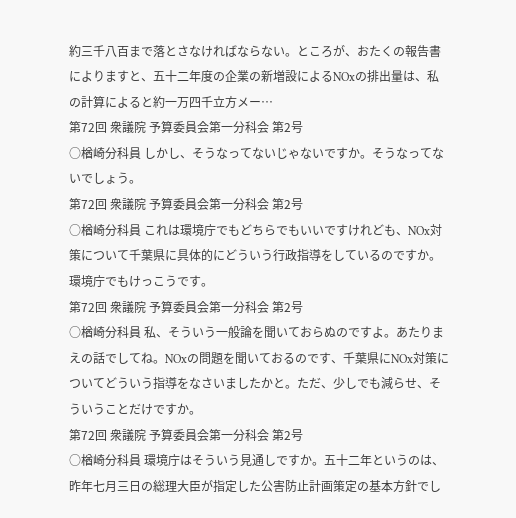約三千八百まで落とさなければならない。ところが、おたくの報告書によりますと、五十二年度の企業の新増設によるNOxの排出量は、私の計算によると約一万四千立方メー…
第72回 衆議院 予算委員会第一分科会 第2号
○楢崎分科員 しかし、そうなってないじゃないですか。そうなってないでしょう。
第72回 衆議院 予算委員会第一分科会 第2号
○楢崎分科員 これは環境庁でもどちらでもいいですけれども、NOx対策について千葉県に具体的にどういう行政指導をしているのですか。環境庁でもけっこうです。
第72回 衆議院 予算委員会第一分科会 第2号
○楢崎分科員 私、そういう一般論を聞いておらぬのですよ。あたりまえの話でしてね。NOxの問題を聞いておるのです、千葉県にNOx対策についてどういう指導をなさいましたかと。ただ、少しでも減らせ、そういうことだけですか。
第72回 衆議院 予算委員会第一分科会 第2号
○楢崎分科員 環境庁はそういう見通しですか。五十二年というのは、昨年七月三日の総理大臣が指定した公害防止計画策定の基本方針でし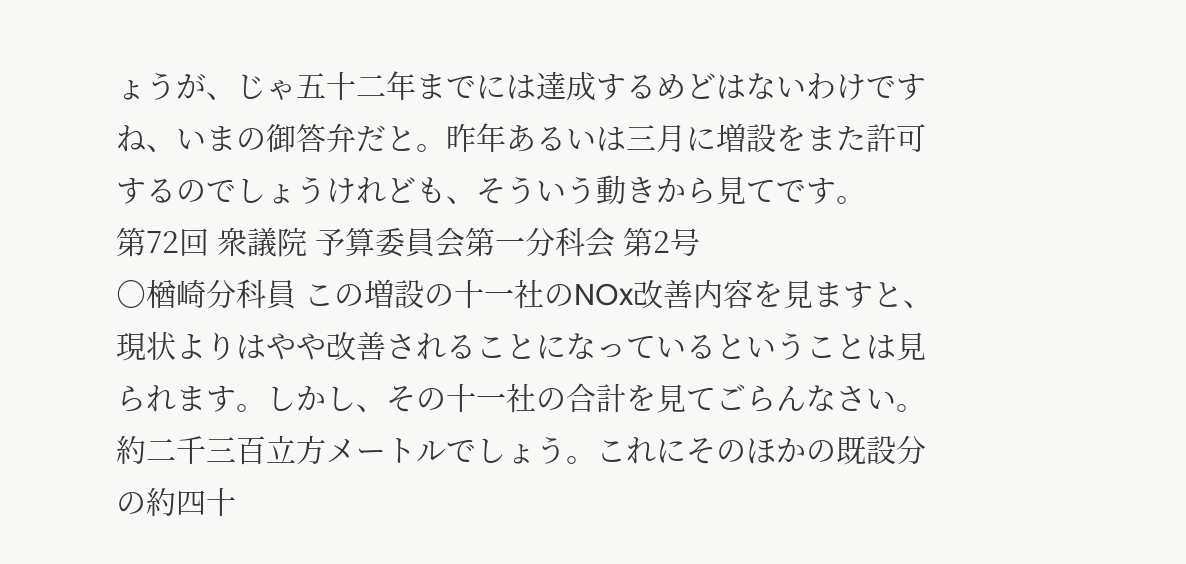ょうが、じゃ五十二年までには達成するめどはないわけですね、いまの御答弁だと。昨年あるいは三月に増設をまた許可するのでしょうけれども、そういう動きから見てです。
第72回 衆議院 予算委員会第一分科会 第2号
○楢崎分科員 この増設の十一社のNOx改善内容を見ますと、現状よりはやや改善されることになっているということは見られます。しかし、その十一社の合計を見てごらんなさい。約二千三百立方メートルでしょう。これにそのほかの既設分の約四十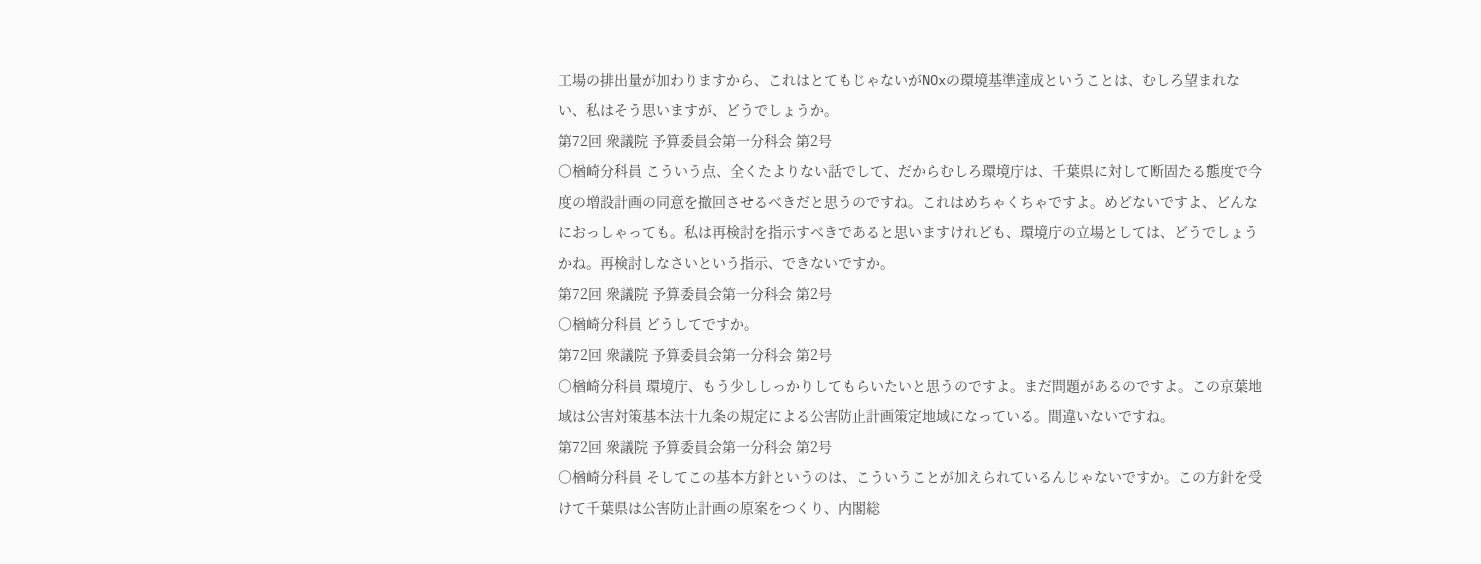工場の排出量が加わりますから、これはとてもじゃないがNOxの環境基準達成ということは、むしろ望まれない、私はそう思いますが、どうでしょうか。
第72回 衆議院 予算委員会第一分科会 第2号
○楢崎分科員 こういう点、全くたよりない話でして、だからむしろ環境庁は、千葉県に対して断固たる態度で今度の増設計画の同意を撤回させるべきだと思うのですね。これはめちゃくちゃですよ。めどないですよ、どんなにおっしゃっても。私は再検討を指示すべきであると思いますけれども、環境庁の立場としては、どうでしょうかね。再検討しなさいという指示、できないですか。
第72回 衆議院 予算委員会第一分科会 第2号
○楢崎分科員 どうしてですか。
第72回 衆議院 予算委員会第一分科会 第2号
○楢崎分科員 環境庁、もう少ししっかりしてもらいたいと思うのですよ。まだ問題があるのですよ。この京葉地域は公害対策基本法十九条の規定による公害防止計画策定地域になっている。間違いないですね。
第72回 衆議院 予算委員会第一分科会 第2号
○楢崎分科員 そしてこの基本方針というのは、こういうことが加えられているんじゃないですか。この方針を受けて千葉県は公害防止計画の原案をつくり、内閣総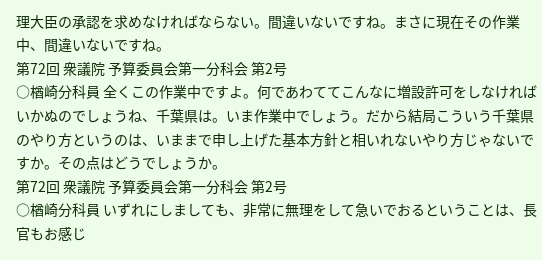理大臣の承認を求めなければならない。間違いないですね。まさに現在その作業中、間違いないですね。
第72回 衆議院 予算委員会第一分科会 第2号
○楢崎分科員 全くこの作業中ですよ。何であわててこんなに増設許可をしなければいかぬのでしょうね、千葉県は。いま作業中でしょう。だから結局こういう千葉県のやり方というのは、いままで申し上げた基本方針と相いれないやり方じゃないですか。その点はどうでしょうか。
第72回 衆議院 予算委員会第一分科会 第2号
○楢崎分科員 いずれにしましても、非常に無理をして急いでおるということは、長官もお感じ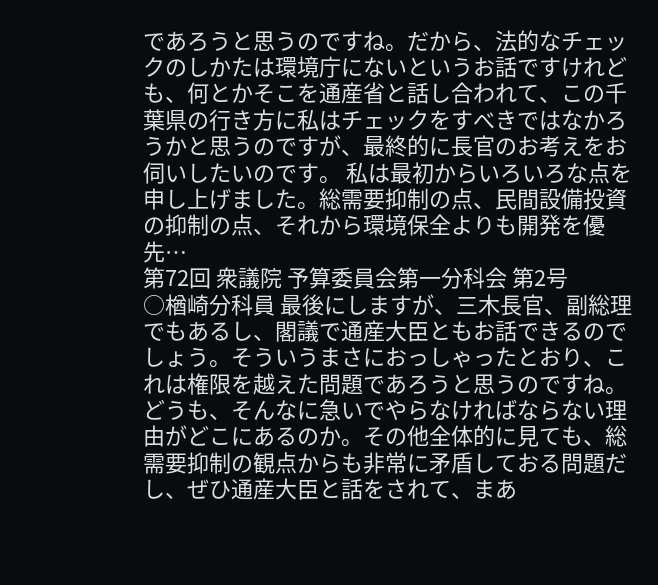であろうと思うのですね。だから、法的なチェックのしかたは環境庁にないというお話ですけれども、何とかそこを通産省と話し合われて、この千葉県の行き方に私はチェックをすべきではなかろうかと思うのですが、最終的に長官のお考えをお伺いしたいのです。 私は最初からいろいろな点を申し上げました。総需要抑制の点、民間設備投資の抑制の点、それから環境保全よりも開発を優先…
第72回 衆議院 予算委員会第一分科会 第2号
○楢崎分科員 最後にしますが、三木長官、副総理でもあるし、閣議で通産大臣ともお話できるのでしょう。そういうまさにおっしゃったとおり、これは権限を越えた問題であろうと思うのですね。どうも、そんなに急いでやらなければならない理由がどこにあるのか。その他全体的に見ても、総需要抑制の観点からも非常に矛盾しておる問題だし、ぜひ通産大臣と話をされて、まあ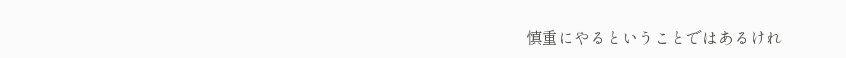慎重にやるということではあるけれ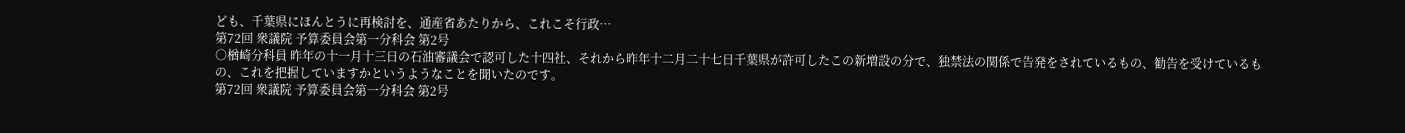ども、千葉県にほんとうに再検討を、通産省あたりから、これこそ行政…
第72回 衆議院 予算委員会第一分科会 第2号
○楢崎分科員 昨年の十一月十三日の石油審議会で認可した十四社、それから昨年十二月二十七日千葉県が許可したこの新増設の分で、独禁法の関係で告発をされているもの、勧告を受けているもの、これを把握していますかというようなことを聞いたのです。
第72回 衆議院 予算委員会第一分科会 第2号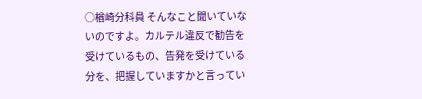○楢崎分科員 そんなこと聞いていないのですよ。カルテル違反で勧告を受けているもの、告発を受けている分を、把握していますかと言ってい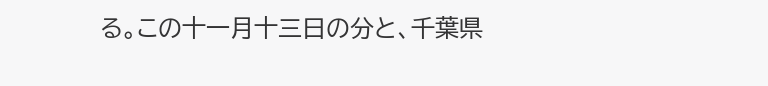る。この十一月十三日の分と、千葉県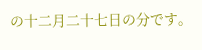の十二月二十七日の分です。